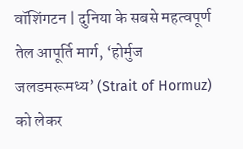वॉशिंगटन | दुनिया के सबसे महत्वपूर्ण तेल आपूर्ति मार्ग, ‘होर्मुज जलडमरूमध्य’ (Strait of Hormuz) को लेकर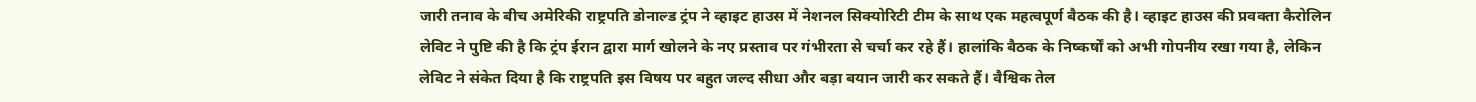जारी तनाव के बीच अमेरिकी राष्ट्रपति डोनाल्ड ट्रंप ने व्हाइट हाउस में नेशनल सिक्योरिटी टीम के साथ एक महत्वपूर्ण बैठक की है। व्हाइट हाउस की प्रवक्ता कैरोलिन लेविट ने पुष्टि की है कि ट्रंप ईरान द्वारा मार्ग खोलने के नए प्रस्ताव पर गंभीरता से चर्चा कर रहे हैं। हालांकि बैठक के निष्कर्षों को अभी गोपनीय रखा गया है, लेकिन लेविट ने संकेत दिया है कि राष्ट्रपति इस विषय पर बहुत जल्द सीधा और बड़ा बयान जारी कर सकते हैं। वैश्विक तेल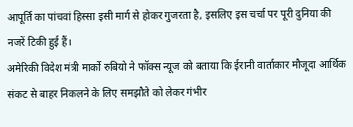आपूर्ति का पांचवां हिस्सा इसी मार्ग से होकर गुजरता है, इसलिए इस चर्चा पर पूरी दुनिया की नजरें टिकी हुई हैं।
अमेरिकी विदेश मंत्री मार्को रुबियो ने फॉक्स न्यूज को बताया कि ईरानी वार्ताकार मौजूदा आर्थिक संकट से बाहर निकलने के लिए समझौते को लेकर गंभीर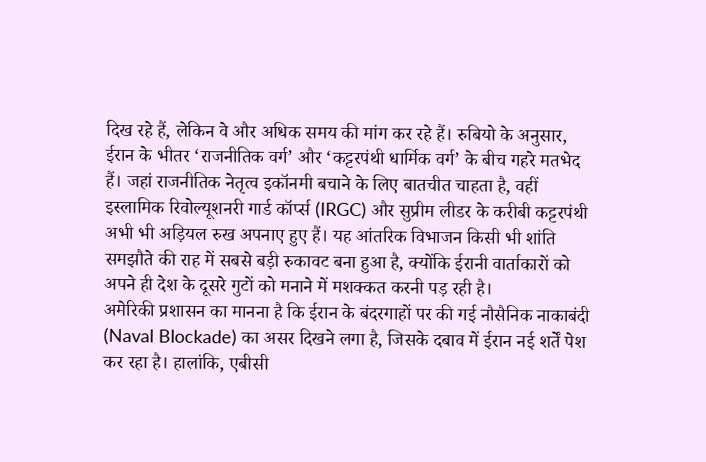दिख रहे हैं, लेकिन वे और अधिक समय की मांग कर रहे हैं। रुबियो के अनुसार, ईरान के भीतर ‘राजनीतिक वर्ग’ और ‘कट्टरपंथी धार्मिक वर्ग’ के बीच गहरे मतभेद हैं। जहां राजनीतिक नेतृत्व इकॉनमी बचाने के लिए बातचीत चाहता है, वहीं इस्लामिक रिवोल्यूशनरी गार्ड कॉर्प्स (IRGC) और सुप्रीम लीडर के करीबी कट्टरपंथी अभी भी अड़ियल रुख अपनाए हुए हैं। यह आंतरिक विभाजन किसी भी शांति समझौते की राह में सबसे बड़ी रुकावट बना हुआ है, क्योंकि ईरानी वार्ताकारों को अपने ही देश के दूसरे गुटों को मनाने में मशक्कत करनी पड़ रही है।
अमेरिकी प्रशासन का मानना है कि ईरान के बंदरगाहों पर की गई नौसैनिक नाकाबंदी (Naval Blockade) का असर दिखने लगा है, जिसके दबाव में ईरान नई शर्तें पेश कर रहा है। हालांकि, एबीसी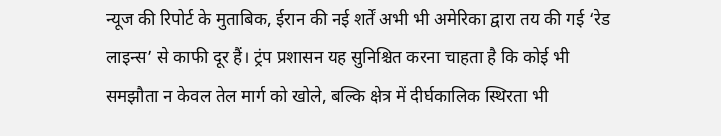न्यूज की रिपोर्ट के मुताबिक, ईरान की नई शर्तें अभी भी अमेरिका द्वारा तय की गई ‘रेड लाइन्स’ से काफी दूर हैं। ट्रंप प्रशासन यह सुनिश्चित करना चाहता है कि कोई भी समझौता न केवल तेल मार्ग को खोले, बल्कि क्षेत्र में दीर्घकालिक स्थिरता भी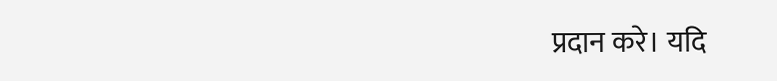प्रदान करे। यदि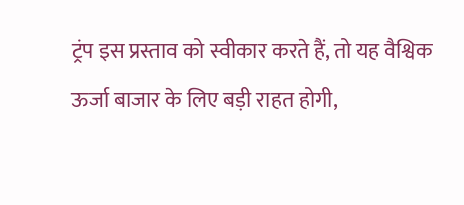ट्रंप इस प्रस्ताव को स्वीकार करते हैं, तो यह वैश्विक ऊर्जा बाजार के लिए बड़ी राहत होगी,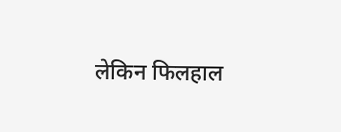लेकिन फिलहाल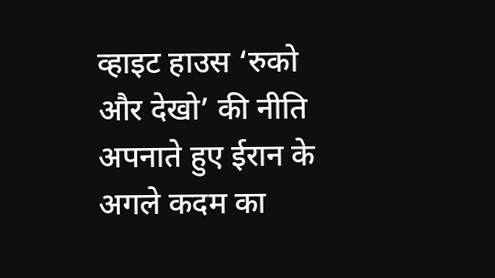व्हाइट हाउस ‘रुको और देखो’ की नीति अपनाते हुए ईरान के अगले कदम का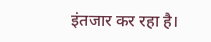इंतजार कर रहा है।